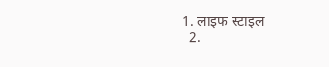1. लाइफ स्‍टाइल
  2.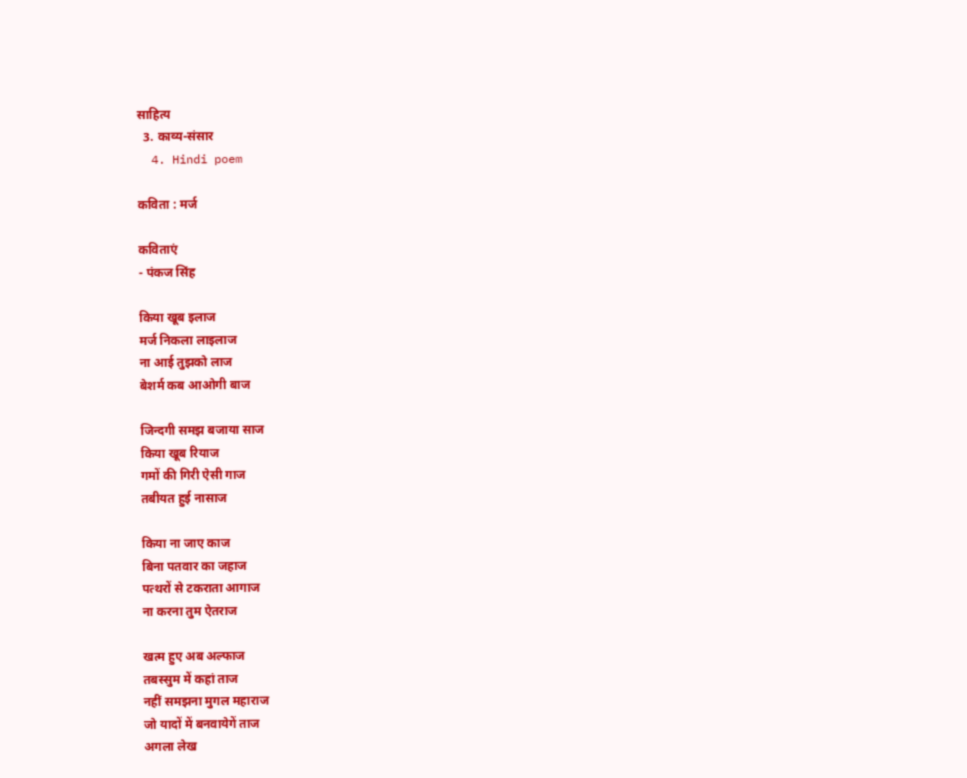साहित्य
  3. काव्य-संसार
  4. Hindi poem

कविता : मर्ज

कविताएं
- पंकज सिंह

किया खूब इलाज
मर्ज निकला लाइलाज
ना आई तुझको लाज
बेशर्म कब आओगी बाज

जिन्दगी समझ बजाया साज
किया खूब रियाज
गमों की गिरी ऐसी गाज
तबीयत हुई नासाज

किया ना जाए काज
बिना पतवार का जहाज
पत्थरों से टकराता आगाज
ना करना तुम ऐतराज

खत्म हुए अब अल्फाज
तबस्सुम में कहां ताज
नहीं समझना मुगल महाराज
जो यादों में बनवायेगें ताज
अगला लेख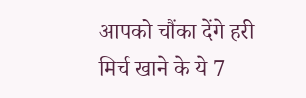आपको चौंका देंगे हरी मिर्च खाने के ये 7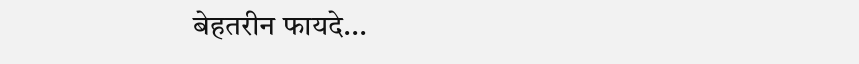बेहतरीन फायदे...